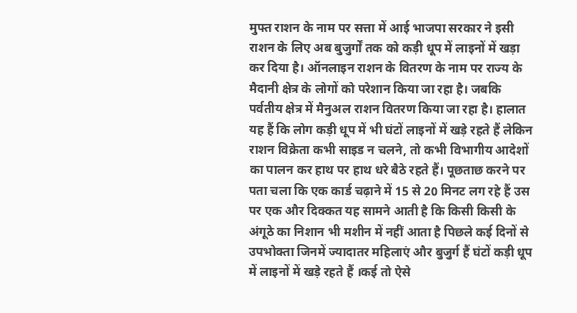मुफ्त राशन के नाम पर सत्ता में आई भाजपा सरकार ने इसी राशन के लिए अब बुजुर्गों तक को कड़ी धूप में लाइनों में खड़ा कर दिया है। ऑनलाइन राशन के वितरण के नाम पर राज्य के मैदानी क्षेत्र के लोगों को परेशान किया जा रहा है। जबकि पर्वतीय क्षेत्र में मैनुअल राशन वितरण किया जा रहा है। हालात यह हैं कि लोग कड़ी धूप में भी घंटों लाइनों में खड़े रहते हैं लेकिन राशन विक्रेता कभी साइड न चलने, तो कभी विभागीय आदेशों का पालन कर हाथ पर हाथ धरे बैठे रहते हैं। पूछताछ करने पर पता चला कि एक कार्ड चढ़ाने में 15 से 20 मिनट लग रहे हैं उस पर एक और दिक्कत यह सामने आती है कि किसी किसी के अंगूठे का निशान भी मशीन में नहीं आता है पिछले कई दिनों से उपभोक्ता जिनमें ज्यादातर महिलाएं और बुजुर्ग हैं घंटों कड़ी धूप में लाइनों में खड़े रहते हैं ।कई तो ऐसे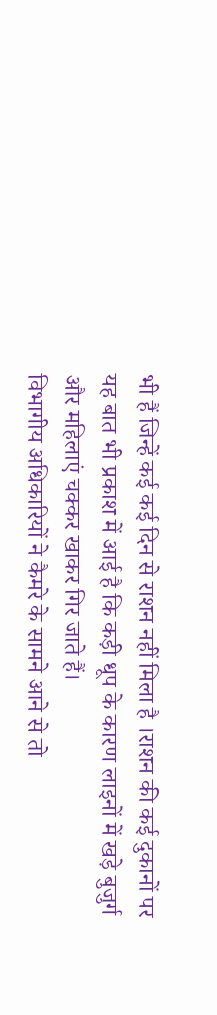भी हैं जिन्हें कई कई दिन से राशन नहीं मिला है ।राशन की कई दुकानों पर यह बात भी प्रकाश में आई है कि कड़ी धूप के कारण लाइनों में खड़े बुजुर्ग और महिलाएं चक्कर खाकर गिर जाते हैं।
विभागीय अधिकारियों ने कैमरे के सामने आने से तो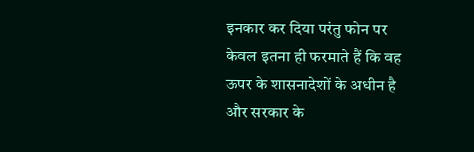इनकार कर दिया परंतु फोन पर केवल इतना ही फरमाते हैं कि वह ऊपर के शासनादेशों के अधीन है और सरकार के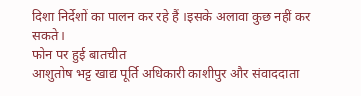दिशा निर्देशों का पालन कर रहे हैं ।इसके अलावा कुछ नहीं कर सकते।
फोन पर हुई बातचीत
आशुतोष भट्ट खाद्य पूर्ति अधिकारी काशीपुर और संवाददाता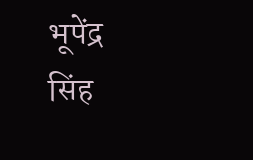भूपेंद्र सिंह